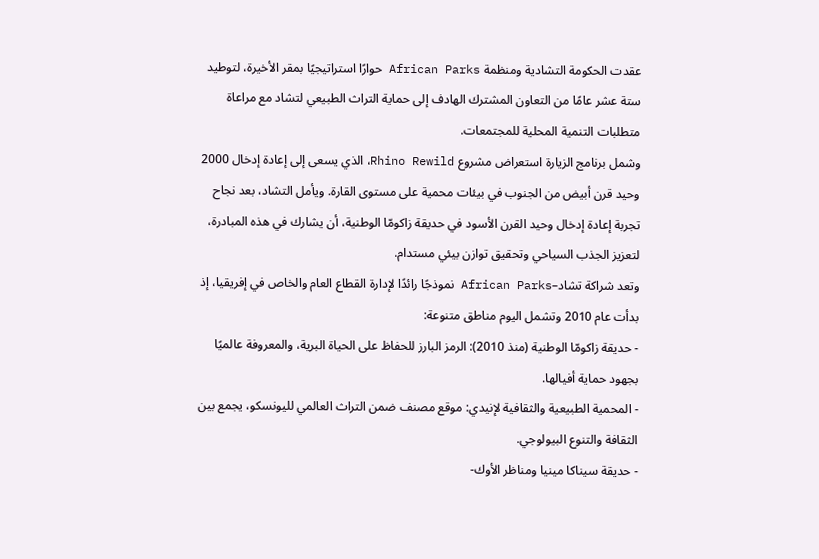عقدت الحكومة التشادية ومنظمة African Parks حوارًا استراتيجيًا بمقر الأخيرة، لتوطيد ستة عشر عامًا من التعاون المشترك الهادف إلى حماية التراث الطبيعي لتشاد مع مراعاة متطلبات التنمية المحلية للمجتمعات.
وشمل برنامج الزيارة استعراض مشروع Rhino Rewild، الذي يسعى إلى إعادة إدخال 2000 وحيد قرن أبيض من الجنوب في بيئات محمية على مستوى القارة. ويأمل التشاد، بعد نجاح تجربة إعادة إدخال وحيد القرن الأسود في حديقة زاكومّا الوطنية، أن يشارك في هذه المبادرة، لتعزيز الجذب السياحي وتحقيق توازن بيئي مستدام.
وتعد شراكة تشاد–African Parks نموذجًا رائدًا لإدارة القطاع العام والخاص في إفريقيا، إذ بدأت عام 2010 وتشمل اليوم مناطق متنوعة:
- حديقة زاكومّا الوطنية (منذ 2010): الرمز البارز للحفاظ على الحياة البرية، والمعروفة عالميًا بجهود حماية أفيالها.
- المحمية الطبيعية والثقافية لإنيدي: موقع مصنف ضمن التراث العالمي لليونسكو، يجمع بين الثقافة والتنوع البيولوجي.
- حديقة سيناكا مينيا ومناظر الأوك-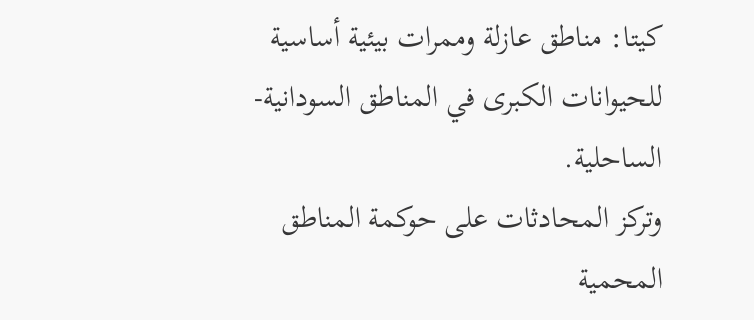كيتا: مناطق عازلة وممرات بيئية أساسية للحيوانات الكبرى في المناطق السودانية-الساحلية.
وتركز المحادثات على حوكمة المناطق المحمية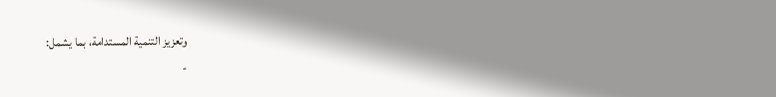وتعزيز التنمية المستدامة، بما يشمل:
-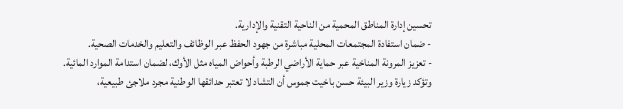تحسين إدارة المناطق المحمية من الناحية التقنية والإدارية.
- ضمان استفادة المجتمعات المحلية مباشرة من جهود الحفظ عبر الوظائف والتعليم والخدمات الصحية.
- تعزيز المرونة المناخية عبر حماية الأراضي الرطبة وأحواض المياه مثل الأوك، لضمان استدامة الموارد المائية.
وتؤكد زيارة وزير البيئة حسن باخيت جموس أن التشاد لا تعتبر حدائقها الوطنية مجرد ملاجئ طبيعية،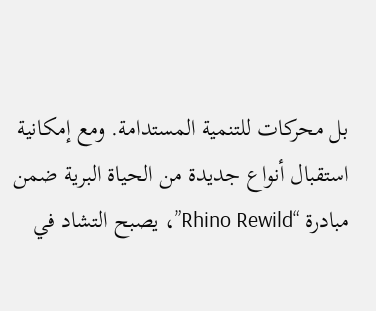بل محركات للتنمية المستدامة. ومع إمكانية استقبال أنواع جديدة من الحياة البرية ضمن مبادرة “Rhino Rewild”، يصبح التشاد في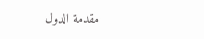مقدمة الدول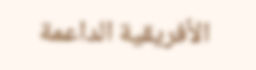الأفريقية الداعمة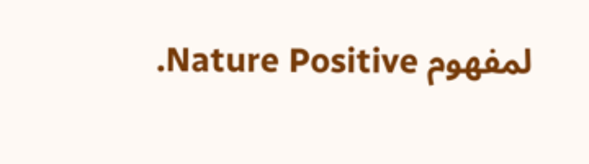لمفهوم Nature Positive.